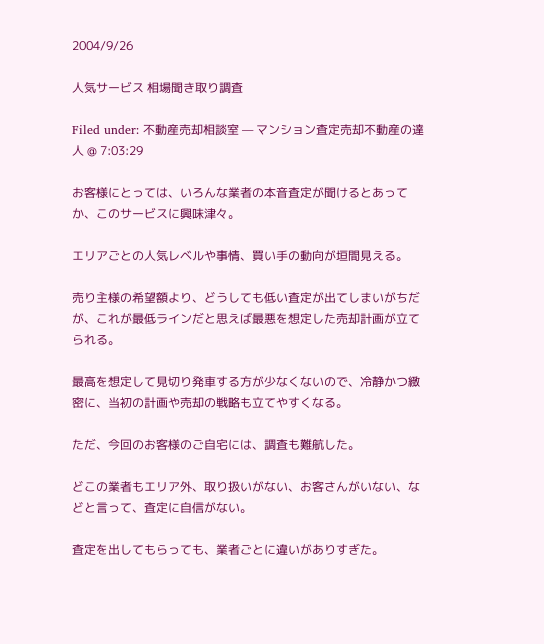2004/9/26

人気サービス 相場聞き取り調査

Filed under: 不動産売却相談室 — マンション査定売却不動産の達人 @ 7:03:29

お客様にとっては、いろんな業者の本音査定が聞けるとあってか、このサービスに興味津々。

エリアごとの人気レベルや事情、買い手の動向が垣間見える。

売り主様の希望額より、どうしても低い査定が出てしまいがちだが、これが最低ラインだと思えば最悪を想定した売却計画が立てられる。

最高を想定して見切り発車する方が少なくないので、冷静かつ緻密に、当初の計画や売却の戦略も立てやすくなる。

ただ、今回のお客様のご自宅には、調査も難航した。

どこの業者もエリア外、取り扱いがない、お客さんがいない、などと言って、査定に自信がない。

査定を出してもらっても、業者ごとに違いがありすぎた。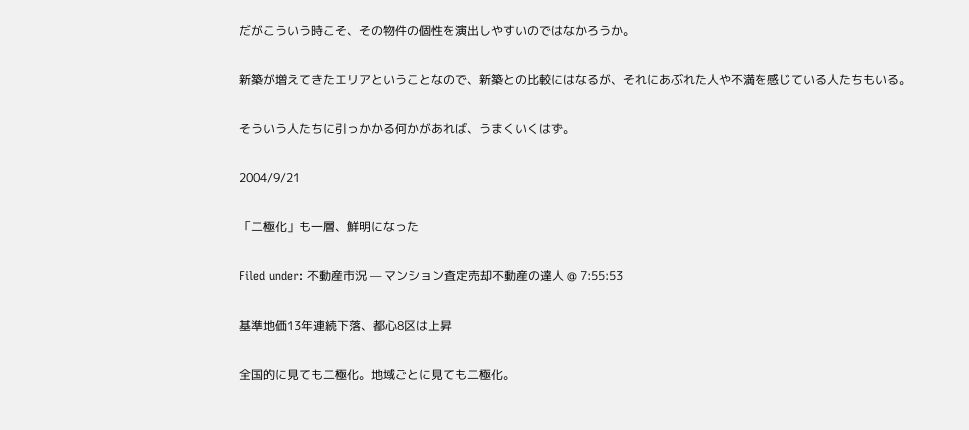だがこういう時こそ、その物件の個性を演出しやすいのではなかろうか。

新築が増えてきたエリアということなので、新築との比較にはなるが、それにあぶれた人や不満を感じている人たちもいる。

そういう人たちに引っかかる何かがあれば、うまくいくはず。

2004/9/21

「二極化」も一層、鮮明になった

Filed under: 不動産市況 — マンション査定売却不動産の達人 @ 7:55:53

基準地価13年連続下落、都心8区は上昇

全国的に見ても二極化。地域ごとに見ても二極化。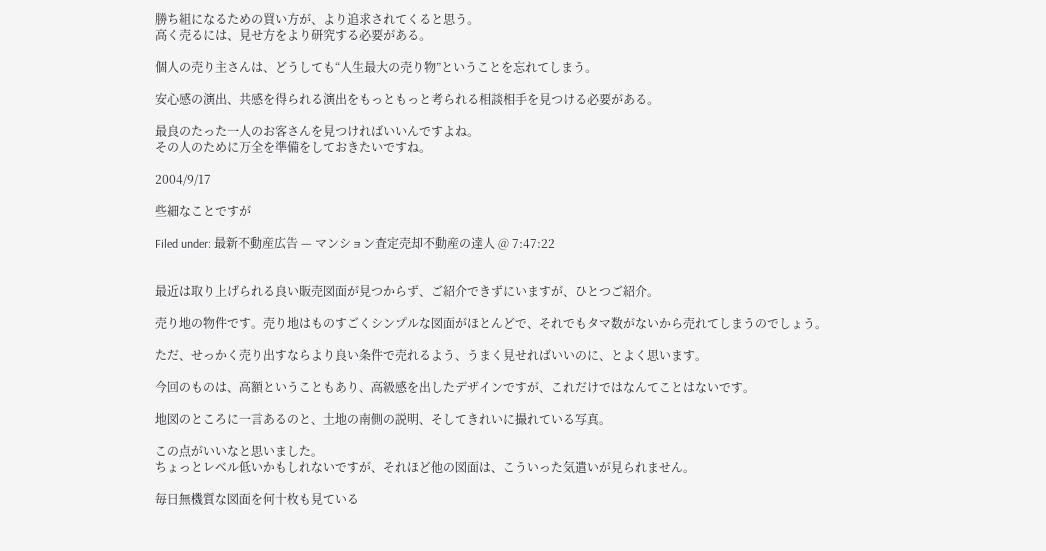勝ち組になるための買い方が、より追求されてくると思う。
高く売るには、見せ方をより研究する必要がある。

個人の売り主さんは、どうしても“人生最大の売り物”ということを忘れてしまう。

安心感の演出、共感を得られる演出をもっともっと考られる相談相手を見つける必要がある。

最良のたった一人のお客さんを見つければいいんですよね。
その人のために万全を準備をしておきたいですね。

2004/9/17

些細なことですが

Filed under: 最新不動産広告 — マンション査定売却不動産の達人 @ 7:47:22


最近は取り上げられる良い販売図面が見つからず、ご紹介できずにいますが、ひとつご紹介。

売り地の物件です。売り地はものすごくシンプルな図面がほとんどで、それでもタマ数がないから売れてしまうのでしょう。

ただ、せっかく売り出すならより良い条件で売れるよう、うまく見せればいいのに、とよく思います。

今回のものは、高額ということもあり、高級感を出したデザインですが、これだけではなんてことはないです。

地図のところに一言あるのと、土地の南側の説明、そしてきれいに撮れている写真。

この点がいいなと思いました。
ちょっとレベル低いかもしれないですが、それほど他の図面は、こういった気遣いが見られません。

毎日無機質な図面を何十枚も見ている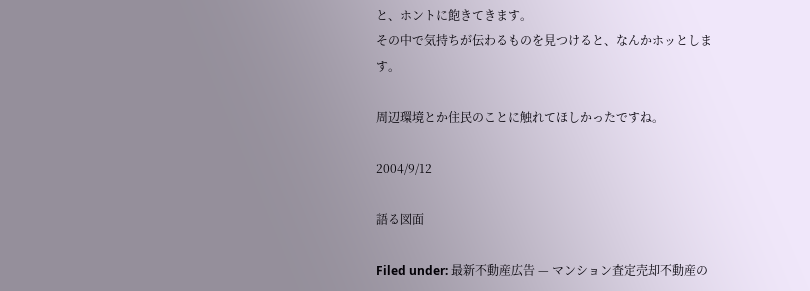と、ホントに飽きてきます。
その中で気持ちが伝わるものを見つけると、なんかホッとします。

周辺環境とか住民のことに触れてほしかったですね。

2004/9/12

語る図面

Filed under: 最新不動産広告 — マンション査定売却不動産の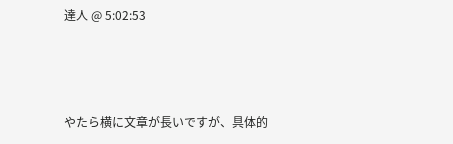達人 @ 5:02:53



やたら横に文章が長いですが、具体的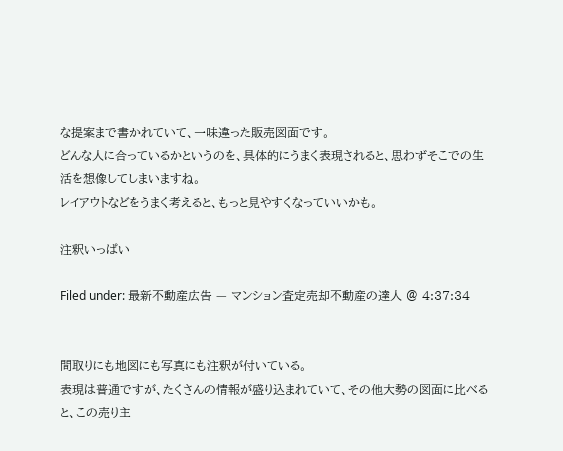な提案まで書かれていて、一味違った販売図面です。
どんな人に合っているかというのを、具体的にうまく表現されると、思わずそこでの生活を想像してしまいますね。
レイアウトなどをうまく考えると、もっと見やすくなっていいかも。

注釈いっぱい

Filed under: 最新不動産広告 — マンション査定売却不動産の達人 @ 4:37:34


間取りにも地図にも写真にも注釈が付いている。
表現は普通ですが、たくさんの情報が盛り込まれていて、その他大勢の図面に比べると、この売り主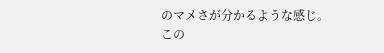のマメさが分かるような感じ。
この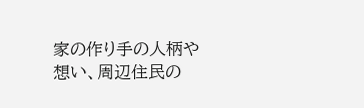家の作り手の人柄や想い、周辺住民の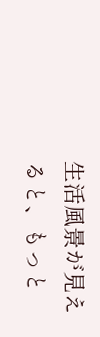生活風景が見えると、もっと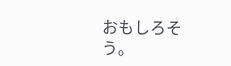おもしろそう。